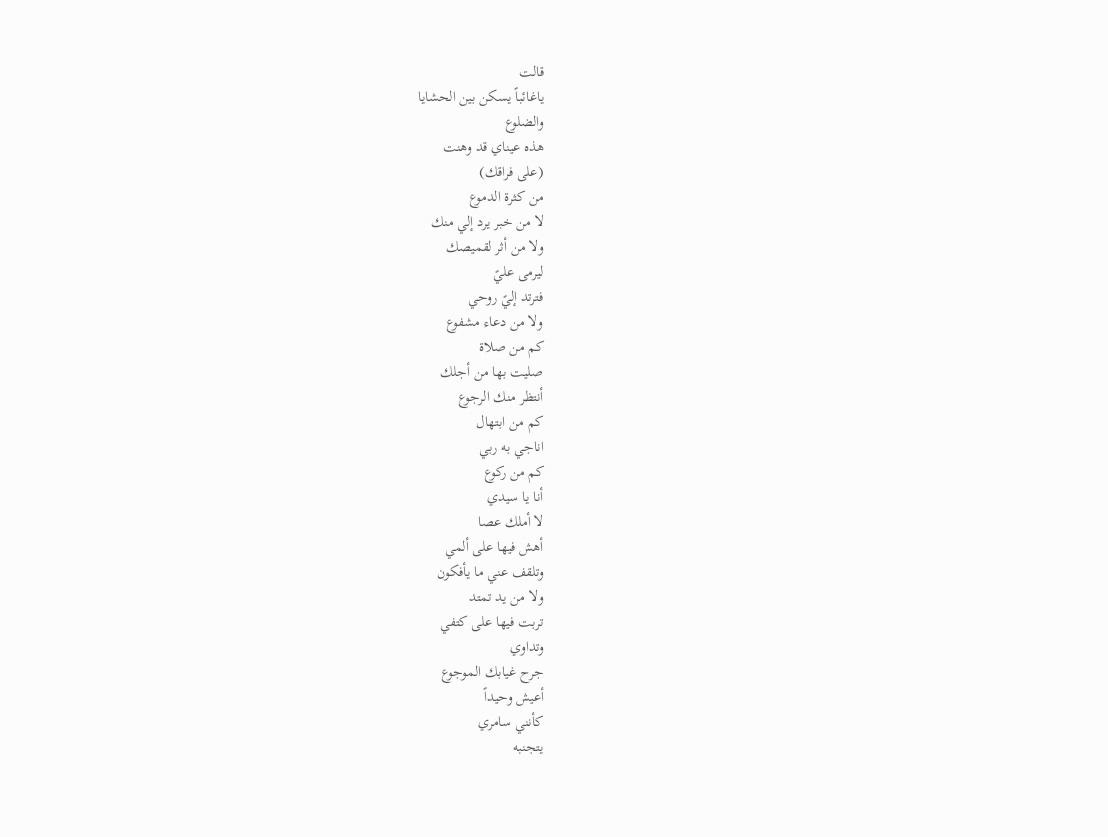قالت
ياغائباً يسكن بين الحشايا
والضلوع
هذه عيناي قد وهنت
(على فراقك)
من كثرة الدموع
لا من خبر يرد إلي منك
ولا من أثر لقميصك
ليرمى عليً
فترتد إليً روحي
ولا من دعاء مشفوع
كم من صلاة
صليت بها من أجلك
أنتظر منك الرجوع
كم من ابتهال
اناجي به ربي
كم من ركوع
أنا يا سيدي
لا أملك عصا
أهش فيها على ألمي
وتلقف عني ما يأفكون
ولا من يد تمتد
تربت فيها على كتفي
وتداوي
جرح غيابك الموجوع
أعيش وحيداً
كأنني سامري
يتجنبه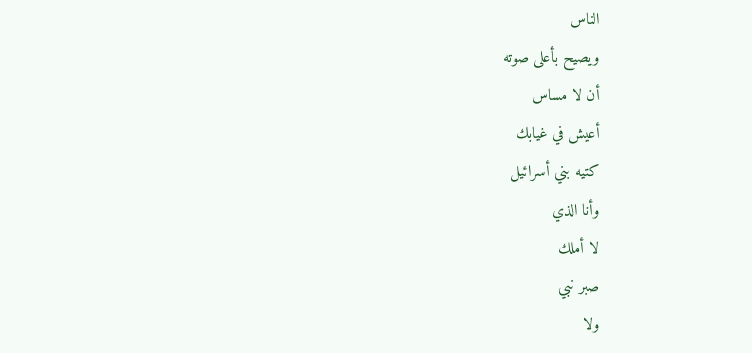الناس
ويصيح بأعلى صوته
أن لا مساس
أعيش في غيابك
كتيه بني أسرائيل
وأنا الذي
لا أملك
صبر نبي
ولا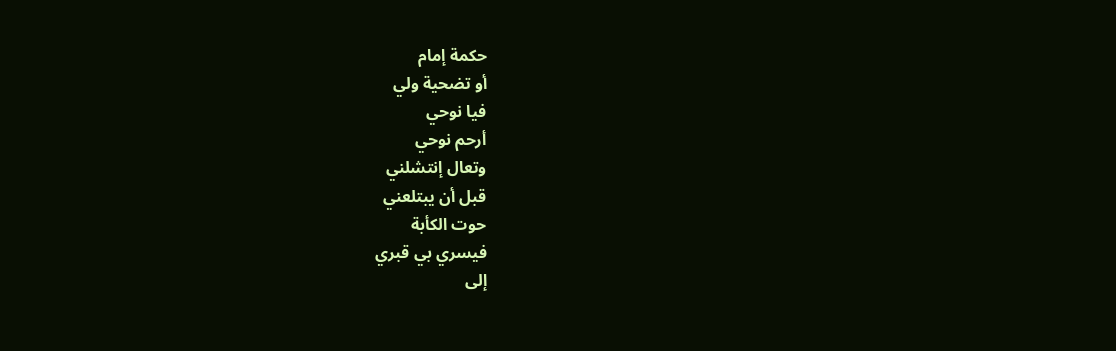حكمة إمام
أو تضحية ولي
فيا نوحي
أرحم نوحي
وتعال إنتشلني
قبل أن يبتلعني
حوت الكأبة
فيسري بي قبري
إلى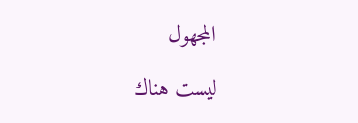المجهول

ليست هناك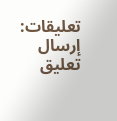تعليقات:
إرسال تعليق